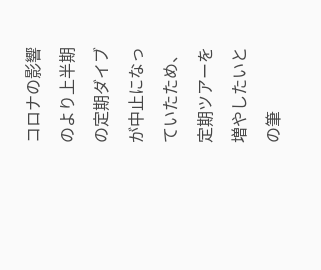コロナの影響のより上半期の定期ダイブが中止になっていたため、定期ツアーを増やしたいとの筆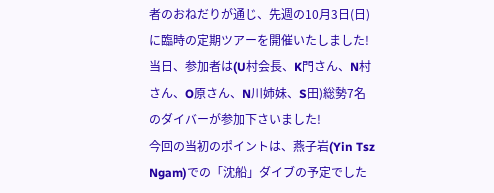者のおねだりが通じ、先週の10月3日(日)に臨時の定期ツアーを開催いたしました!
当日、参加者は(U村会長、K門さん、N村さん、O原さん、N川姉妹、S田)総勢7名のダイバーが参加下さいました!
今回の当初のポイントは、燕子岩(Yin Tsz Ngam)での「沈船」ダイブの予定でした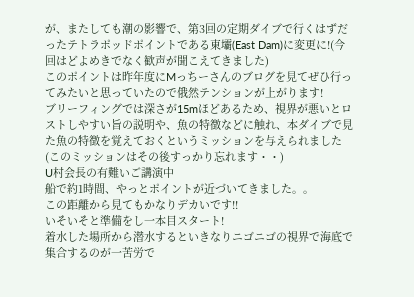が、またしても潮の影響で、第3回の定期ダイブで行くはずだったテトラポッドポイントである東壩(East Dam)に変更に!(今回はどよめきでなく歓声が聞こえてきました)
このポイントは昨年度にMっちーさんのブログを見てぜひ行ってみたいと思っていたので俄然テンションが上がります!
ブリーフィングでは深さが15mほどあるため、視界が悪いとロストしやすい旨の説明や、魚の特徴などに触れ、本ダイブで見た魚の特徴を覚えておくというミッションを与えられました(このミッションはその後すっかり忘れます・・)
U村会長の有難いご講演中
船で約1時間、やっとポイントが近づいてきました。。
この距離から見てもかなりデカいです!!
いそいそと準備をし一本目スタート!
着水した場所から潜水するといきなりニゴニゴの視界で海底で集合するのが一苦労で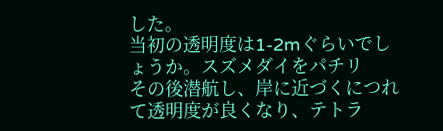した。
当初の透明度は1-2mぐらいでしょうか。スズメダイをパチリ
その後潜航し、岸に近づくにつれて透明度が良くなり、テトラ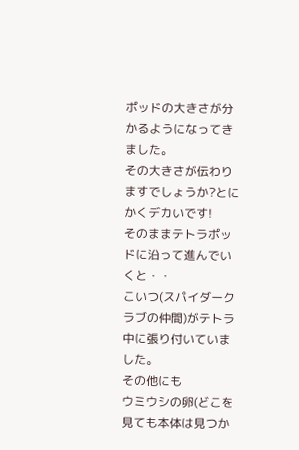ポッドの大きさが分かるようになってきました。
その大きさが伝わりますでしょうか?とにかくデカいです!
そのままテトラポッドに沿って進んでいくと・・
こいつ(スパイダークラブの仲間)がテトラ中に張り付いていました。
その他にも
ウミウシの卵(どこを見ても本体は見つか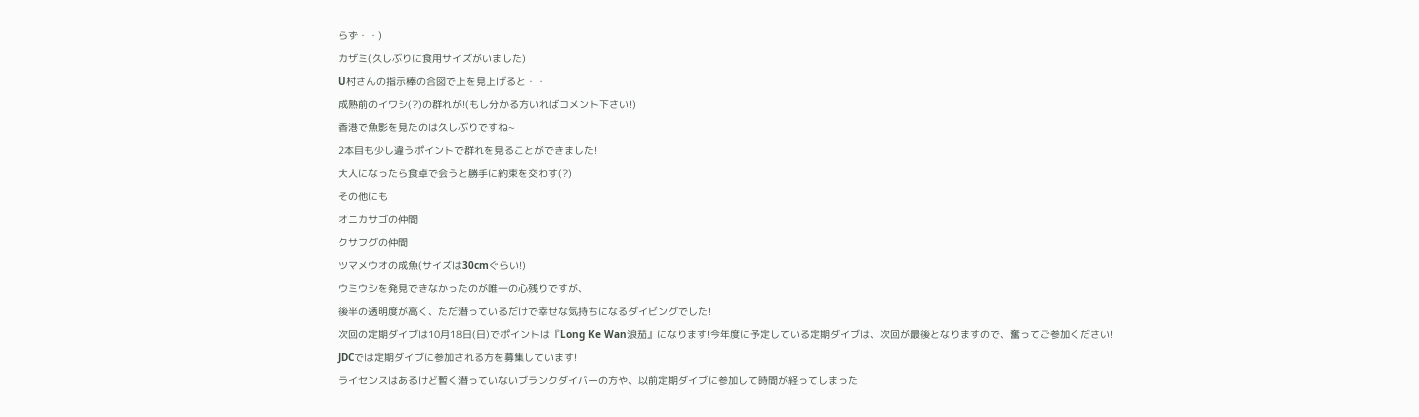らず・・)
カザミ(久しぶりに食用サイズがいました)
U村さんの指示棒の合図で上を見上げると・・
成熟前のイワシ(?)の群れが!(もし分かる方いればコメント下さい!)
香港で魚影を見たのは久しぶりですね~
2本目も少し違うポイントで群れを見ることができました!
大人になったら食卓で会うと勝手に約束を交わす(?)
その他にも
オニカサゴの仲間
クサフグの仲間
ツマメウオの成魚(サイズは30cmぐらい!)
ウミウシを発見できなかったのが唯一の心残りですが、
後半の透明度が高く、ただ潜っているだけで幸せな気持ちになるダイビングでした!
次回の定期ダイブは10月18日(日)でポイントは『Long Ke Wan浪茄』になります!今年度に予定している定期ダイブは、次回が最後となりますので、奮ってご参加ください!
JDCでは定期ダイブに参加される方を募集しています!
ライセンスはあるけど暫く潜っていないブランクダイバーの方や、以前定期ダイブに参加して時間が経ってしまった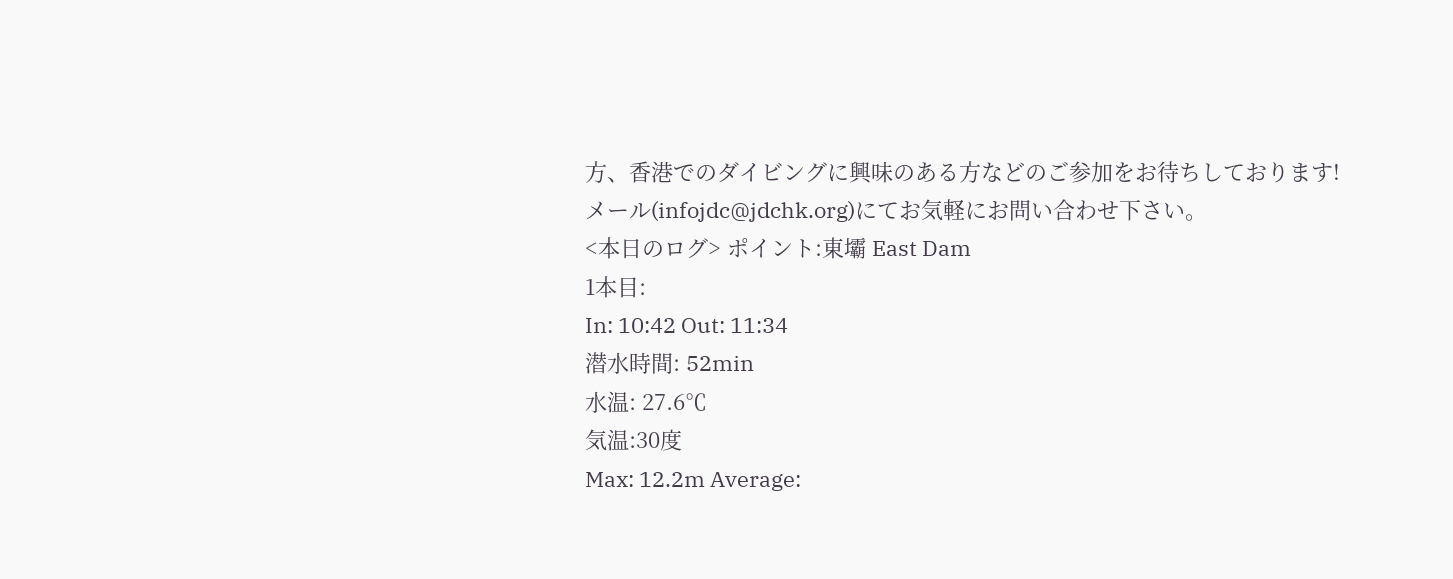方、香港でのダイビングに興味のある方などのご参加をお待ちしております!
メール(infojdc@jdchk.org)にてお気軽にお問い合わせ下さい。
<本日のログ> ポイント:東壩 East Dam
1本目:
In: 10:42 Out: 11:34
潜水時間: 52min
水温: 27.6℃
気温:30度
Max: 12.2m Average: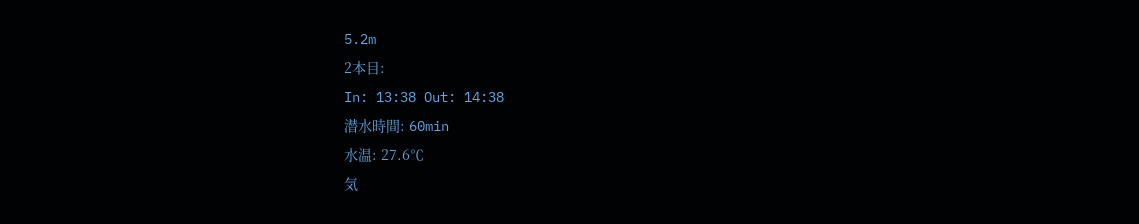5.2m
2本目:
In: 13:38 Out: 14:38
潜水時間: 60min
水温: 27.6℃
気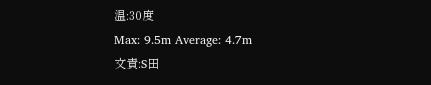温:30度
Max: 9.5m Average: 4.7m
文責:S田